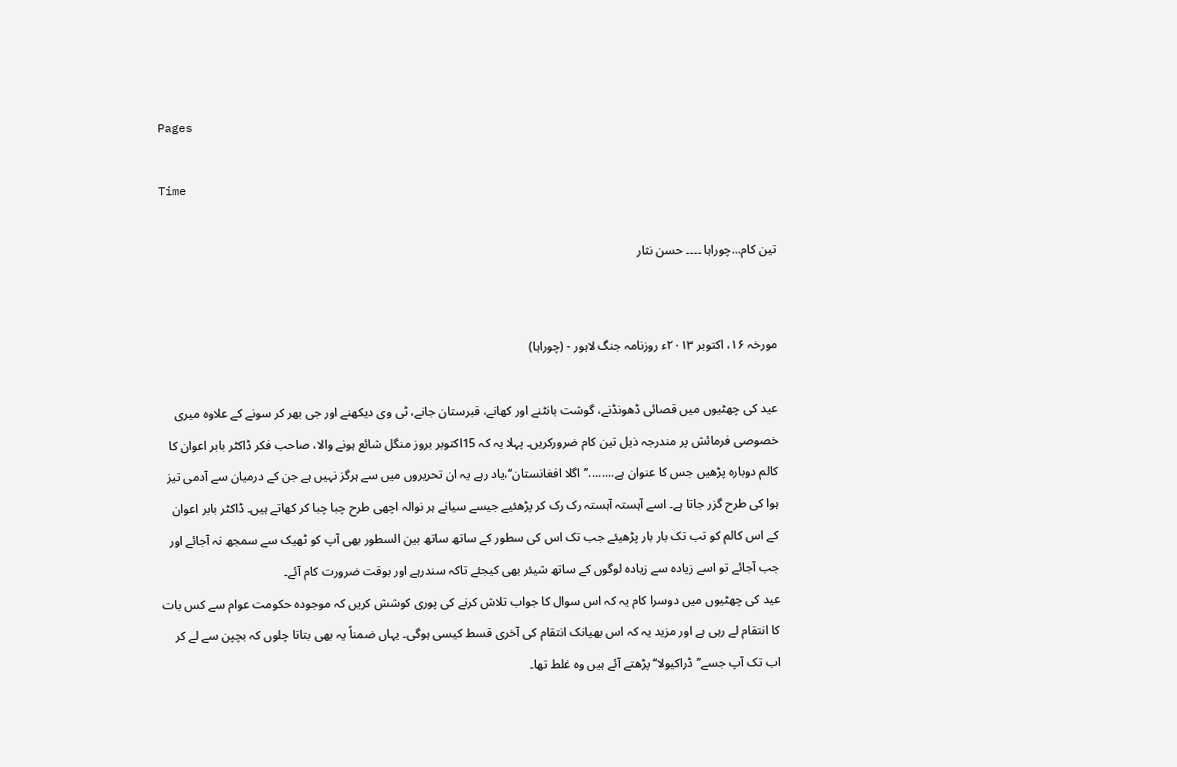Pages

Time

تین کام...چوراہا ۔۔۔۔ حسن نثار


مورخہ ۱۶، اکتوبر ۲۰۱۳ء روزنامہ جنگ لاہور - (چوراہا)

عید کی چھٹیوں میں قصائی ڈھونڈنے، گوشت بانٹنے اور کھانے، قبرستان جانے، ٹی وی دیکھنے اور جی بھر کر سونے کے علاوہ میری خصوصی فرمائش پر مندرجہ ذیل تین کام ضرورکریں۔ پہلا یہ کہ 15اکتوبر بروز منگل شائع ہونے والا، صاحب فکر ڈاکٹر بابر اعوان کا کالم دوبارہ پڑھیں جس کا عنوان ہے........’’اگلا افغانستان‘‘،یاد رہے یہ ان تحریروں میں سے ہرگز نہیں ہے جن کے درمیان سے آدمی تیز ہوا کی طرح گزر جاتا ہے۔ اسے آہستہ آہستہ رک رک کر پڑھئیے جیسے سیانے ہر نوالہ اچھی طرح چبا چبا کر کھاتے ہیں۔ ڈاکٹر بابر اعوان کے اس کالم کو تب تک بار بار پڑھیئے جب تک اس کی سطور کے ساتھ ساتھ بین السطور بھی آپ کو ٹھیک سے سمجھ نہ آجائے اور جب آجائے تو اسے زیادہ سے زیادہ لوگوں کے ساتھ شیئر بھی کیجئے تاکہ سندرہے اور بوقت ضرورت کام آئے۔
عید کی چھٹیوں میں دوسرا کام یہ کہ اس سوال کا جواب تلاش کرنے کی پوری کوشش کریں کہ موجودہ حکومت عوام سے کس بات کا انتقام لے رہی ہے اور مزید یہ کہ اس بھیانک انتقام کی آخری قسط کیسی ہوگی۔ یہاں ضمناً یہ بھی بتاتا چلوں کہ بچپن سے لے کر اب تک آپ جسے’’ڈراکیولا‘‘پڑھتے آئے ہیں وہ غلط تھا۔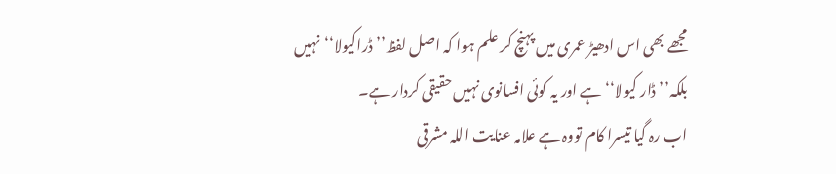مجھے بھی اس ادھیڑ عمری میں پہنچ کر علم ہوا کہ اصل لفظ’’ڈراکیولا‘‘نہیں بلکہ’’ڈار کیولا‘‘ہے اور یہ کوئی افسانوی نہیں حقیقی کردار ہے۔
اب رہ گیا تیسرا کام تووہ ہے علامہ عنایت اللہ مشرقی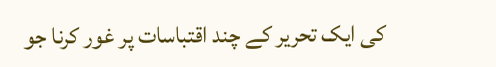کی ایک تحریر کے چند اقتباسات پر غور کرنا جو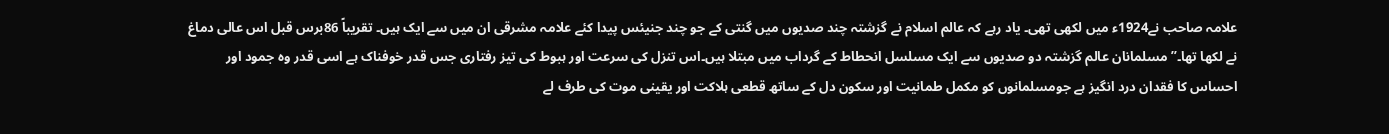علامہ صاحب نے1924ء میں لکھی تھی۔ یاد رہے کہ عالم اسلام نے گزشتہ چند صدیوں میں گنتی کے جو چند جنیئس پیدا کئے علامہ مشرقی ان میں سے ایک ہیں۔ تقریباً 86برس قبل اس عالی دماغ نے لکھا تھا۔’’مسلمانان عالم گزشتہ دو صدیوں سے ایک مسلسل انحطاط کے گرداب میں مبتلا ہیں۔اس تنزل کی سرعت اور ہبوط کی تیز رفتاری جس قدر خوفناک ہے اسی قدر وہ جمود اور احساس کا فقدان درد انگیز ہے جومسلمانوں کو مکمل طمانیت اور سکون دل کے ساتھ قطعی ہلاکت اور یقینی موت کی طرف لے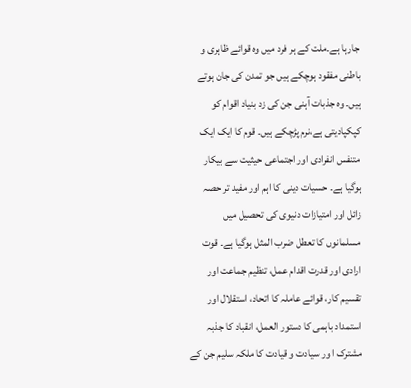جارہا ہے۔ملت کے ہر فرد میں وہ قوائے ظاہری و باطنی مفقود ہوچکے ہیں جو تمدن کی جان ہوتے ہیں۔ وہ جذبات آہنی جن کی زد بنیاد اقوام کو کپکپادیتی ہے،نرم پڑچکے ہیں۔ قوم کا ایک ایک متنفس انفرادی اور اجتماعی حیثیت سے بیکار ہوگیا ہے۔ حسیات دینی کا اہم اور مفید تر حصہ زائل اور امتیازات دنیوی کی تحصیل میں مسلمانوں کا تعطل ضرب المثل ہوگیا ہے۔ قوت ارادی اور قدرت اقدام عمل، تنظیم جماعت اور تقسیم کار، قوائے عاملہ کا اتحاد، استقلال اور استمداد باہمی کا دستور العمل، انقباد کا جذبہ مشترک ا ور سیادت و قیادت کا ملکہ سلیم جن کے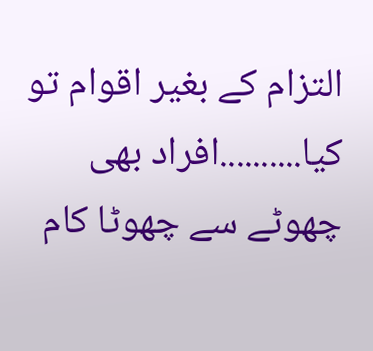التزام کے بغیر اقوام تو کیا..........افراد بھی چھوٹے سے چھوٹا کام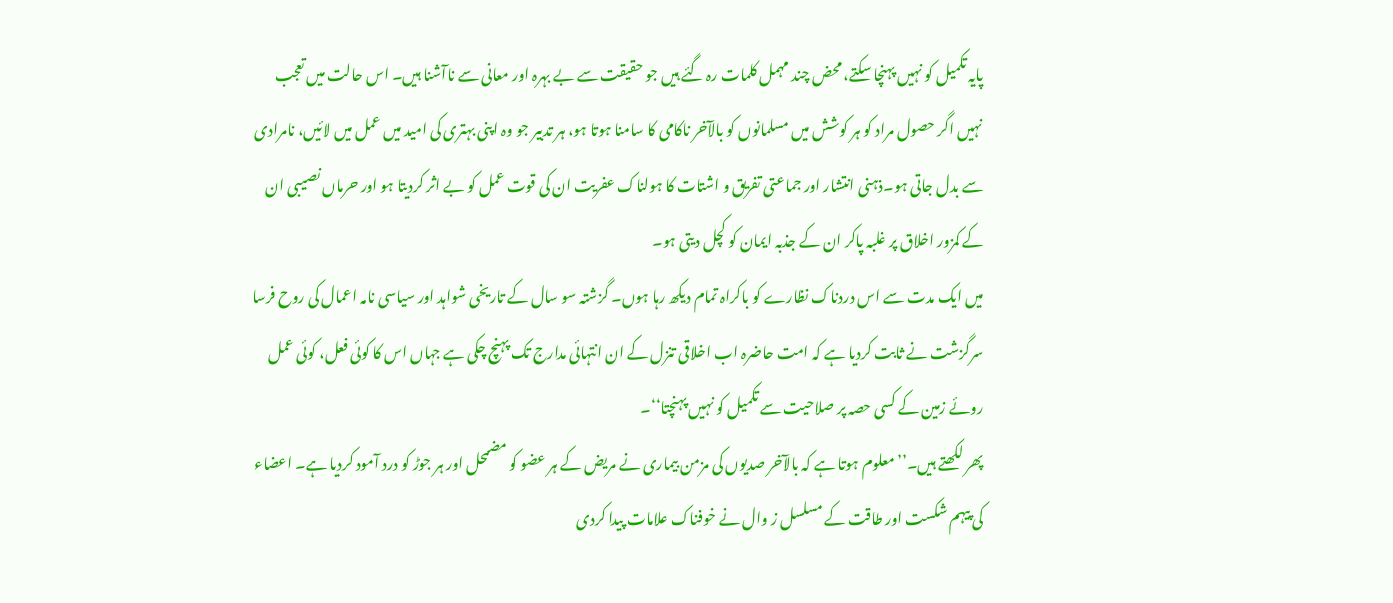پایہ تکمیل کو نہیں پہنچا سکتے، محض چند مہمل کلمات رہ گئے ہیں جو حقیقت سے بے بہرہ اور معانی سے ناآشنا ہیں۔ اس حالت میں تعجب نہیں اگر حصول مراد کو ہر کوشش میں مسلمانوں کو بالآخر ناکامی کا سامنا ہوتا ہو، ہر تدبیر جو وہ اپنی بہتری کی امید میں عمل میں لائیں، نامرادی سے بدل جاتی ہو۔ذہنی انتشار اور جماعتی تفریق و اشتات کا ہولناک عفریت ان کی قوت عمل کو بے اثر کردیتا ہو اور حرماں نصیبی ان کے کمزور اخلاق پر غلبہ پاکر ان کے جذبہ ایمان کو کچل دیتی ہو۔
میں ایک مدت سے اس دردناک نظارے کو باکراہ تمام دیکھ رہا ہوں۔ گزشتہ سو سال کے تاریخی شواہد اور سیاسی نامہ اعمال کی روح فرسا سرگزشت نے ثابت کردیا ہے کہ امت حاضرہ اب اخلاقی تنزل کے ان انتہائی مدارج تک پہنچ چکی ہے جہاں اس کا کوئی فعل، کوئی عمل روئے زمین کے کسی حصہ پر صلاحیت سے تکمیل کو نہیں پہنچتا‘‘۔
پھر لکھتے ہیں۔’’معلوم ہوتا ہے کہ بالآخر صدیوں کی مزمن بیماری نے مریض کے ہر عضو کو مضمحل اور ہر جوڑ کو درد آمود کردیا ہے۔ اعضاء کی پیہم شکست اور طاقت کے مسلسل ز وال نے خوفناک علامات پیدا کردی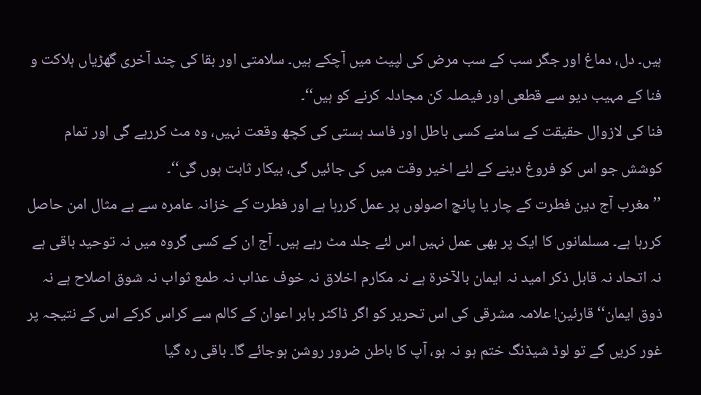ہیں۔ دل، دماغ اور جگر سب کے سب مرض کی لپیٹ میں آچکے ہیں۔ سلامتی اور بقا کی چند آخری گھڑیاں ہلاکت و فنا کے مہیب دیو سے قطعی اور فیصلہ کن مجادلہ کرنے کو ہیں‘‘۔
فنا کی لازوال حقیقت کے سامنے کسی باطل اور فاسد ہستی کی کچھ وقعت نہیں، وہ مٹ کررہے گی اور تمام کوشش جو اس کو فروغ دینے کے لئے اخیر وقت میں کی جائیں گی، بیکار ثابت ہوں گی‘‘۔
’’مغرب آج دین فطرت کے چار یا پانچ اصولوں پر عمل کررہا ہے اور فطرت کے خزانہ عامرہ سے بے مثال امن حاصل کررہا ہے۔ مسلمانوں کا ایک پر بھی عمل نہیں اس لئے جلد مٹ رہے ہیں۔ آج ان کے کسی گروہ میں نہ توحید باقی ہے نہ اتحاد نہ قابل ذکر امید نہ ایمان بالآخرۃ ہے نہ مکارم اخلاق نہ خوف عذاب نہ طمع ثواب نہ شوق اصلاح ہے نہ ذوق ایمان‘‘قارئین! علامہ مشرقی کی اس تحریر کو اگر ڈاکٹر بابر اعوان کے کالم سے کراس کرکے اس کے نتیجہ پر غور کریں گے تو لوڈ شیڈنگ ختم ہو نہ ہو، آپ کا باطن ضرور روشن ہوجائے گا۔ باقی رہ گیا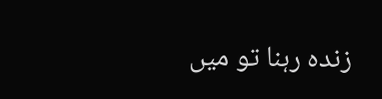زندہ رہنا تو میں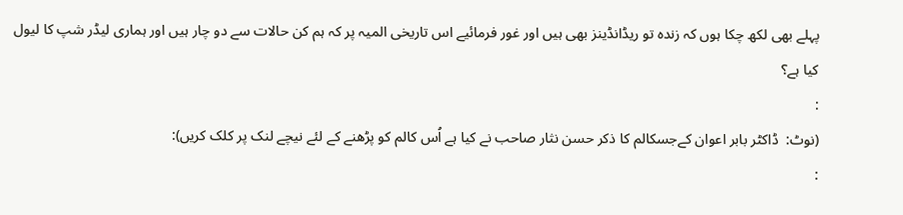پہلے بھی لکھ چکا ہوں کہ زندہ تو ریڈانڈینز بھی ہیں اور غور فرمائیے اس تاریخی المیہ پر کہ ہم کن حالات سے دو چار ہیں اور ہماری لیڈر شپ کا لیول کیا ہے؟
:
(نوٹ:  ڈاکٹر بابر اعوان کےجسکالم کا ذکر حسن نثار صاحب نے کیا ہے اُس کالم کو پڑھنے کے لئے نیچے لنک پر کلک کریں):
: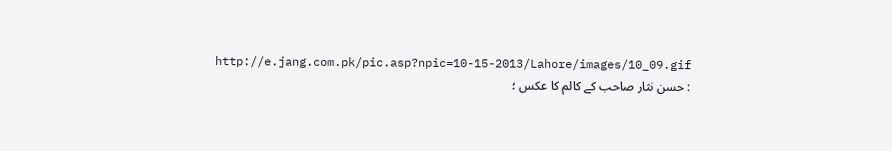http://e.jang.com.pk/pic.asp?npic=10-15-2013/Lahore/images/10_09.gif
: حسن نثار صاحب کے کالم کا عکس ؛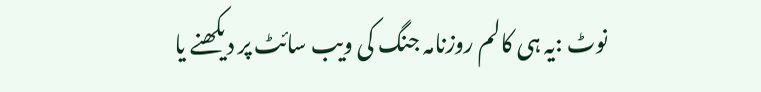نوٹ :یہ ہی کالم روزنامہ جنگ کی ویب سائٹ پر دیکھنے یا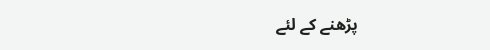پڑھنے کے لئے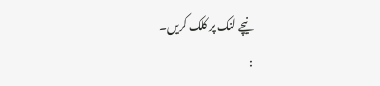نیچے لنک پر کلک کریں۔
: